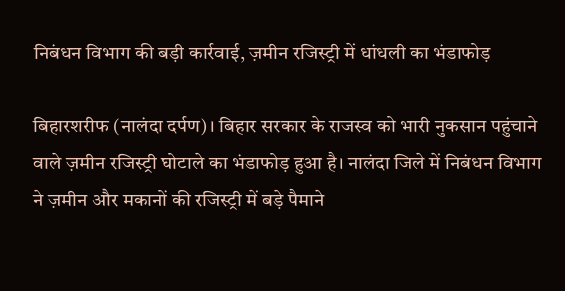निबंधन विभाग की बड़ी कार्रवाई, ज़मीन रजिस्ट्री में धांधली का भंडाफोड़

बिहारशरीफ (नालंदा दर्पण)। बिहार सरकार के राजस्व को भारी नुकसान पहुंचाने वाले ज़मीन रजिस्ट्री घोटाले का भंडाफोड़ हुआ है। नालंदा जिले में निबंधन विभाग ने ज़मीन और मकानों की रजिस्ट्री में बड़े पैमाने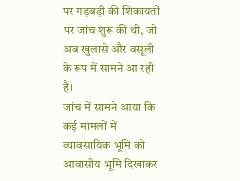पर गड़बड़ी की शिकायतों पर जांच शुरू की थी, जो अब खुलासे और वसूली के रूप में सामने आ रही है।
जांच में सामने आया कि कई मामलों में व्यावसायिक भूमि को आवासीय भूमि दिखाकर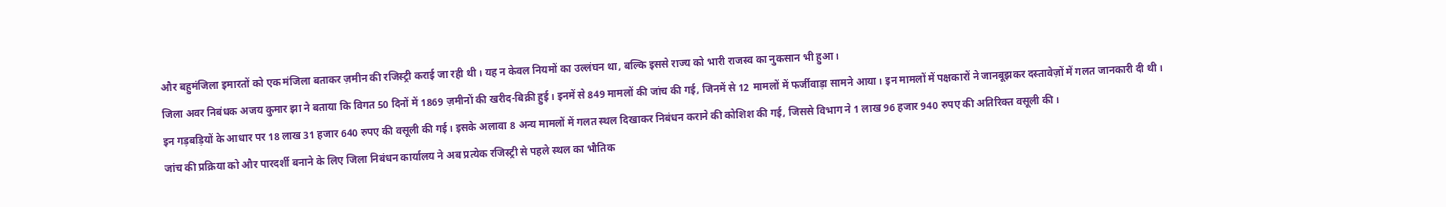और बहुमंजिला इमारतों को एक मंजिला बताकर ज़मीन की रजिस्ट्री कराई जा रही थी। यह न केवल नियमों का उल्लंघन था, बल्कि इससे राज्य को भारी राजस्व का नुकसान भी हुआ।
जिला अवर निबंधक अजय कुमार झा ने बताया कि विगत 50 दिनों में 1869 ज़मीनों की खरीद-बिक्री हुई। इनमें से 849 मामलों की जांच की गई, जिनमें से 12 मामलों में फर्जीवाड़ा सामने आया। इन मामलों में पक्षकारों ने जानबूझकर दस्तावेज़ों में गलत जानकारी दी थी।
इन गड़बड़ियों के आधार पर 18 लाख 31 हजार 640 रुपए की वसूली की गई। इसके अलावा 8 अन्य मामलों में गलत स्थल दिखाकर निबंधन कराने की कोशिश की गई, जिससे विभाग ने 1 लाख 96 हजार 940 रुपए की अतिरिक्त वसूली की।
जांच की प्रक्रिया को और पारदर्शी बनाने के लिए जिला निबंधन कार्यालय ने अब प्रत्येक रजिस्ट्री से पहले स्थल का भौतिक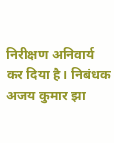निरीक्षण अनिवार्य कर दिया है। निबंधक अजय कुमार झा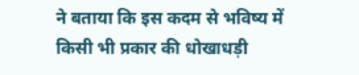ने बताया कि इस कदम से भविष्य में किसी भी प्रकार की धोखाधड़ी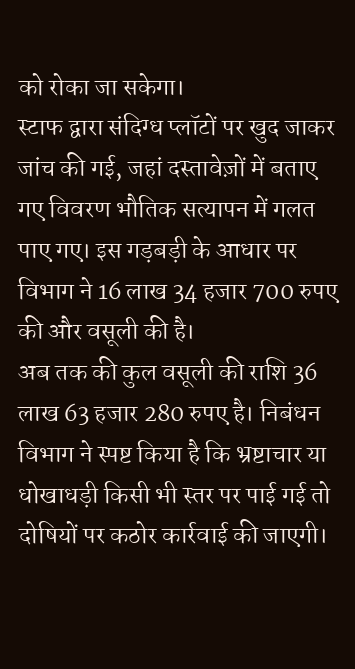को रोका जा सकेगा।
स्टाफ द्वारा संदिग्ध प्लॉटों पर खुद जाकर जांच की गई, जहां दस्तावेज़ों में बताए गए विवरण भौतिक सत्यापन में गलत पाए गए। इस गड़बड़ी के आधार पर विभाग ने 16 लाख 34 हजार 700 रुपए की और वसूली की है।
अब तक की कुल वसूली की राशि 36 लाख 63 हजार 280 रुपए है। निबंधन विभाग ने स्पष्ट किया है कि भ्रष्टाचार या धोखाधड़ी किसी भी स्तर पर पाई गई तो दोषियों पर कठोर कार्रवाई की जाएगी।